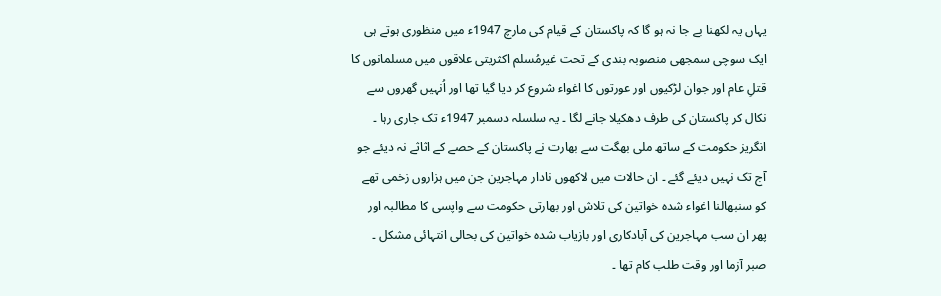یہاں یہ لکھنا بے جا نہ ہو گا کہ پاکستان کے قیام کی مارچ 1947ء میں منظوری ہوتے ہی ایک سوچی سمجھی منصوبہ بندی کے تحت غیرمُسلم اکثریتی علاقوں میں مسلمانوں کا قتلِ عام اور جوان لڑکیوں اور عورتوں کا اغواء شروع کر دیا گیا تھا اور اُنہیں گھروں سے نکال کر پاکستان کی طرف دھکیلا جانے لگا ۔ یہ سلسلہ دسمبر 1947ء تک جاری رہا ۔ انگریز حکومت کے ساتھ ملی بھگت سے بھارت نے پاکستان کے حصے کے اثاثے نہ دیئے جو آج تک نہیں دیئے گئے ۔ ان حالات میں لاکھوں نادار مہاجرین جن میں ہزاروں زخمی تھے کو سنبھالنا اغواء شدہ خواتین کی تلاش اور بھارتی حکومت سے واپسی کا مطالبہ اور پھر ان سب مہاجرین کی آبادکاری اور بازیاب شدہ خواتین کی بحالی انتہائی مشکل ۔ صبر آزما اور وقت طلب کام تھا ۔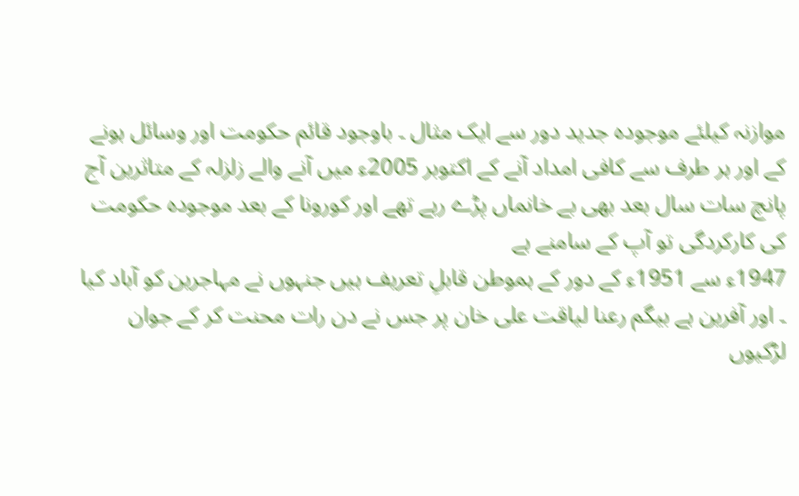موازنہ کیلئے موجودہ جدید دور سے ایک مثال ۔ باوجود قائم حکومت اور وسائل ہونے کے اور ہر طرف سے کافی امداد آنے کے اکتوبر 2005ء میں آنے والے زلزلہ کے متاثرین آج پانچ سات سال بعد بھی بے خانماں پڑے رہے تھے اور کورونا کے بعد موجودہ حکومت کی کارکردگی تو آپ کے سامنے ہے
1947ء سے 1951ء کے دور کے ہموطن قابلِ تعریف ہیں جنہوں نے مہاجرین کو آباد کیا ۔ اور آفرین ہے بیگم رعنا لیاقت علی خان پر جس نے دن رات محنت کر کے جوان لڑکیوں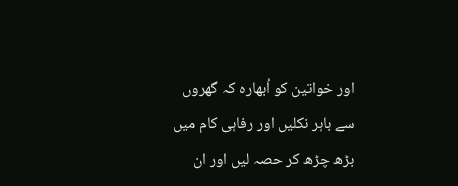اور خواتین کو اُبھارہ کہ گھروں سے باہر نکلیں اور رفاہی کام میں بڑھ چڑھ کر حصہ لیں اور ان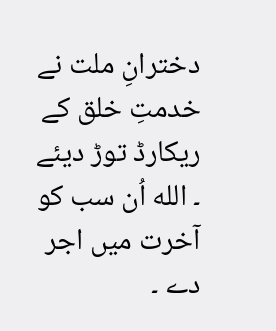دخترانِ ملت نے خدمتِ خلق کے ریکارڈ توڑ دیئے ۔ الله اُن سب کو آخرت میں اجر دے ۔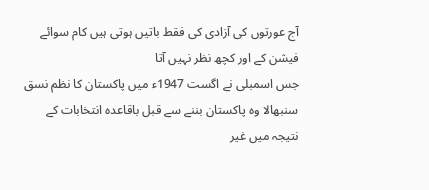آج عورتوں کی آزادی کی فقط باتیں ہوتی ہیں کام سوائے فیشن کے اور کچھ نظر نہیں آتا
جس اسمبلی نے اگست 1947ء میں پاکستان کا نظم نسق سنبھالا وہ پاکستان بننے سے قبل باقاعدہ انتخابات کے نتیجہ میں غیر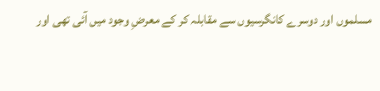مسلموں اور دوسرے کانگرسیوں سے مقابلہ کر کے معرضِ وجود میں آئی تھی اور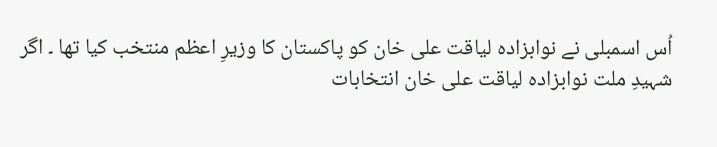اُس اسمبلی نے نوابزادہ لیاقت علی خان کو پاکستان کا وزیرِ اعظم منتخب کیا تھا ۔ اگر شہیدِ ملت نوابزادہ لیاقت علی خان انتخابات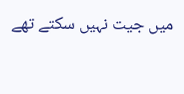میں جیت نہیں سکتے تھے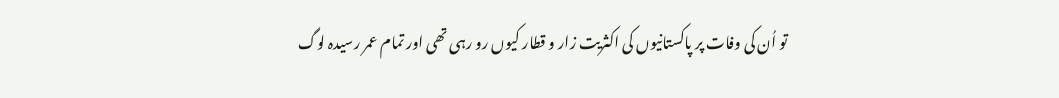تو اُن کی وفات پر پاکستانیوں کی اکثریت زار و قطار کیوں رو رہی تھی اور تمام عمر رسیدہ لوگ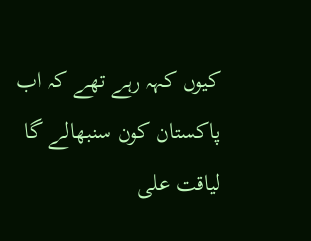کیوں کہہ رہے تھے کہ اب پاکستان کون سنبھالے گا
لیاقت علی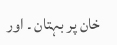خان پر بہتان ۔ اور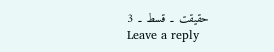حقیقت ۔ قسط ۔ 3
Leave a reply